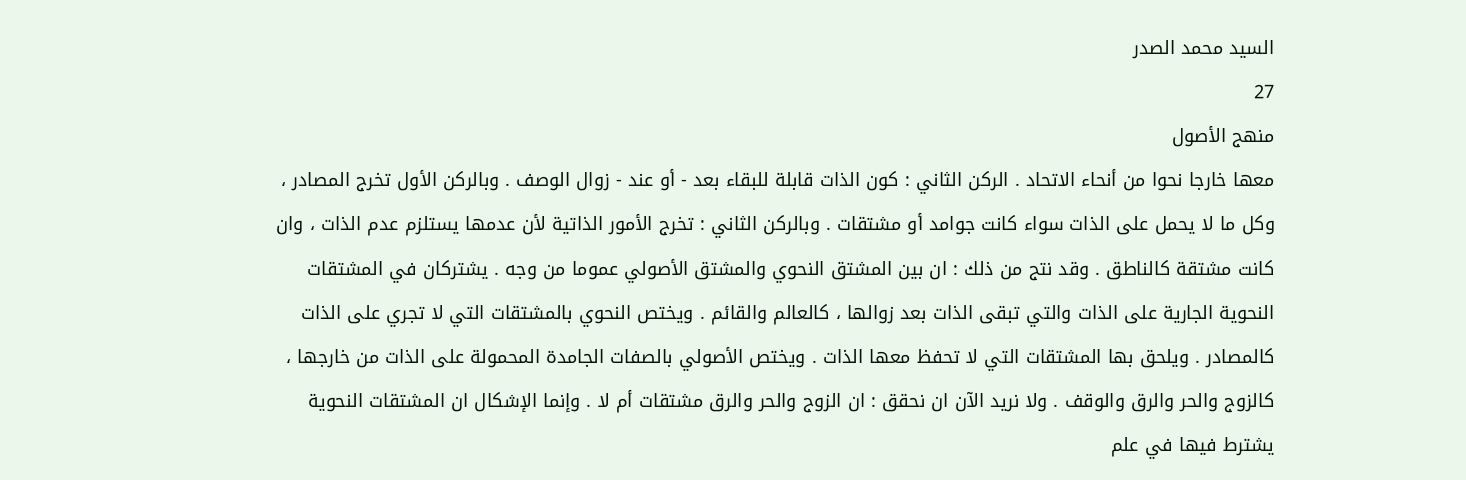السيد محمد الصدر
27
منهج الأصول
معها خارجا نحوا من أنحاء الاتحاد . الركن الثاني : كون الذات قابلة للبقاء بعد - أو عند - زوال الوصف . وبالركن الأول تخرج المصادر ، وكل ما لا يحمل على الذات سواء كانت جوامد أو مشتقات . وبالركن الثاني : تخرج الأمور الذاتية لأن عدمها يستلزم عدم الذات ، وان كانت مشتقة كالناطق . وقد نتج من ذلك : ان بين المشتق النحوي والمشتق الأصولي عموما من وجه . يشتركان في المشتقات النحوية الجارية على الذات والتي تبقى الذات بعد زوالها ، كالعالم والقائم . ويختص النحوي بالمشتقات التي لا تجري على الذات كالمصادر . ويلحق بها المشتقات التي لا تحفظ معها الذات . ويختص الأصولي بالصفات الجامدة المحمولة على الذات من خارجها ، كالزوج والحر والرق والوقف . ولا نريد الآن ان نحقق : ان الزوج والحر والرق مشتقات أم لا . وإنما الإشكال ان المشتقات النحوية يشترط فيها في علم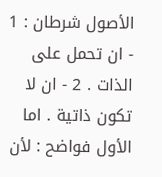الأصول شرطان : 1 - ان تحمل على الذات . 2 - ان لا تكون ذاتية . اما الأول فواضح : لأن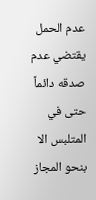عدم الحمل يقتضي عدم صدقه دائماً حتى في المتلبس الا بنحو المجاز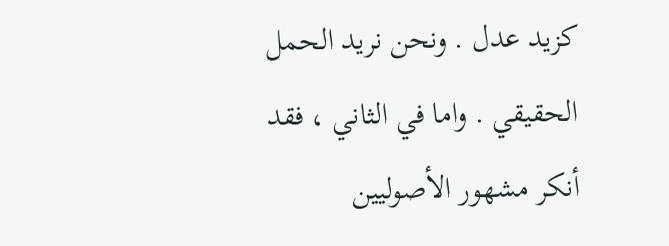كزيد عدل . ونحن نريد الحمل الحقيقي . واما في الثاني ، فقد أنكر مشهور الأصوليين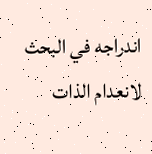اندراجه في البحث لانعدام الذات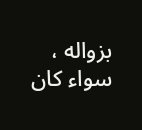بزواله ، سواء كان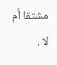مشتقا أم لا .